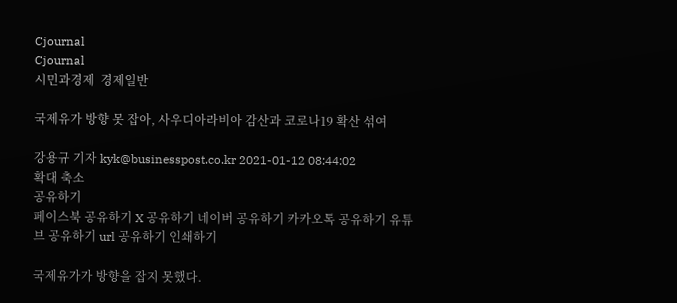Cjournal
Cjournal
시민과경제  경제일반

국제유가 방향 못 잡아, 사우디아라비아 감산과 코로나19 확산 섞여

강용규 기자 kyk@businesspost.co.kr 2021-01-12 08:44:02
확대 축소
공유하기
페이스북 공유하기 X 공유하기 네이버 공유하기 카카오톡 공유하기 유튜브 공유하기 url 공유하기 인쇄하기

국제유가가 방향을 잡지 못했다.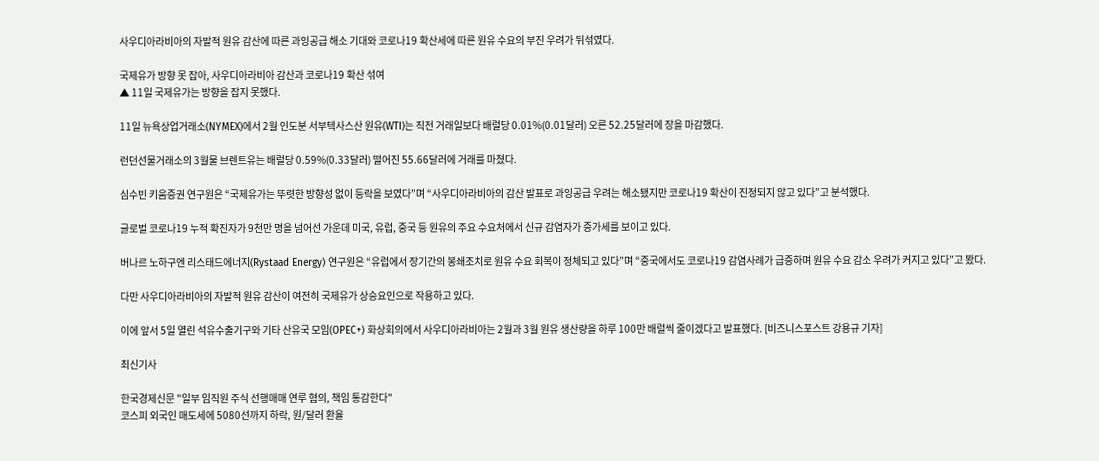사우디아라비아의 자발적 원유 감산에 따른 과잉공급 해소 기대와 코로나19 확산세에 따른 원유 수요의 부진 우려가 뒤섞였다.

국제유가 방향 못 잡아, 사우디아라비아 감산과 코로나19 확산 섞여
▲ 11일 국제유가는 방향을 잡지 못했다.

11일 뉴욕상업거래소(NYMEX)에서 2월 인도분 서부텍사스산 원유(WTI)는 직전 거래일보다 배럴당 0.01%(0.01달러) 오른 52.25달러에 장을 마감했다.

런던선물거래소의 3월물 브렌트유는 배럴당 0.59%(0.33달러) 떨어진 55.66달러에 거래를 마쳤다.

심수빈 키움증권 연구원은 “국제유가는 뚜렷한 방향성 없이 등락을 보였다”며 “사우디아라비아의 감산 발표로 과잉공급 우려는 해소됐지만 코로나19 확산이 진정되지 않고 있다”고 분석했다.

글로벌 코로나19 누적 확진자가 9천만 명을 넘어선 가운데 미국, 유럽, 중국 등 원유의 주요 수요처에서 신규 감염자가 증가세를 보이고 있다.

버나르 노하구엔 리스태드에너지(Rystaad Energy) 연구원은 “유럽에서 장기간의 봉쇄조치로 원유 수요 회복이 정체되고 있다”며 “중국에서도 코로나19 감염사례가 급증하며 원유 수요 감소 우려가 커지고 있다”고 봤다.

다만 사우디아라비아의 자발적 원유 감산이 여전히 국제유가 상승요인으로 작용하고 있다.

이에 앞서 5일 열린 석유수출기구와 기타 산유국 모임(OPEC+) 화상회의에서 사우디아라비아는 2월과 3월 원유 생산량을 하루 100만 배럴씩 줄이겠다고 발표했다. [비즈니스포스트 강용규 기자]

최신기사

한국경제신문 "일부 임직원 주식 선행매매 연루 혐의, 책임 통감한다"
코스피 외국인 매도세에 5080선까지 하락, 원/달러 환율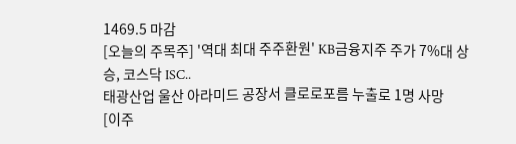1469.5 마감
[오늘의 주목주] '역대 최대 주주환원' KB금융지주 주가 7%대 상승, 코스닥 ISC..
태광산업 울산 아라미드 공장서 클로로포름 누출로 1명 사망
[이주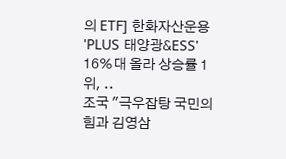의 ETF] 한화자산운용 'PLUS 태양광&ESS' 16%대 올라 상승률 1위, ..
조국 "극우잡탕 국민의힘과 김영삼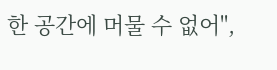한 공간에 머물 수 없어",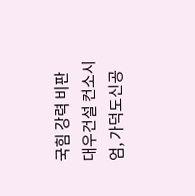국힘 강력 비판
대우건설 컨소시엄, 가덕도신공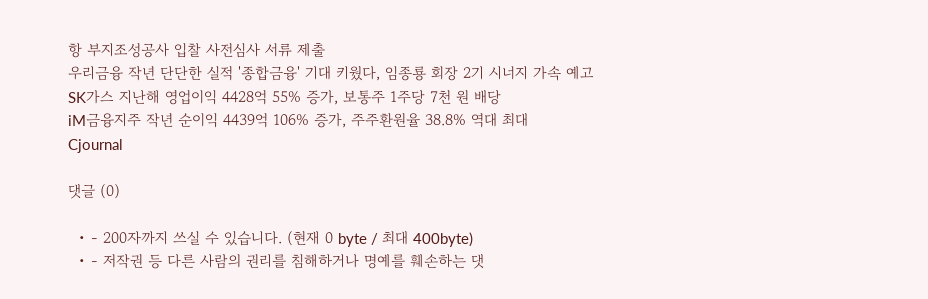항 부지조성공사 입찰 사전심사 서류 제출
우리금융 작년 단단한 실적 '종합금융' 기대 키웠다, 임종룡 회장 2기 시너지 가속 예고
SK가스 지난해 영업이익 4428억 55% 증가, 보통주 1주당 7천 원 배당
iM금융지주 작년 순이익 4439억 106% 증가, 주주환원율 38.8% 역대 최대
Cjournal

댓글 (0)

  • - 200자까지 쓰실 수 있습니다. (현재 0 byte / 최대 400byte)
  • - 저작권 등 다른 사람의 권리를 침해하거나 명예를 훼손하는 댓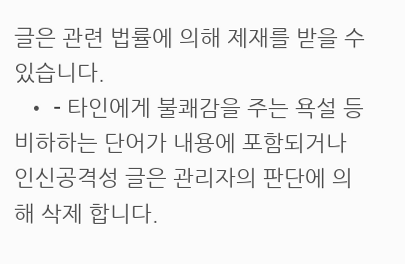글은 관련 법률에 의해 제재를 받을 수 있습니다.
  • - 타인에게 불쾌감을 주는 욕설 등 비하하는 단어가 내용에 포함되거나 인신공격성 글은 관리자의 판단에 의해 삭제 합니다.